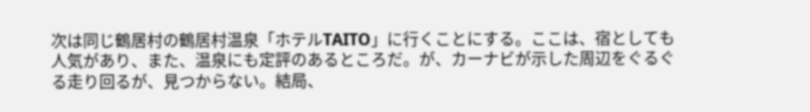次は同じ鶴居村の鶴居村温泉「ホテルTAITO」に行くことにする。ここは、宿としても人気があり、また、温泉にも定評のあるところだ。が、カーナビが示した周辺をぐるぐる走り回るが、見つからない。結局、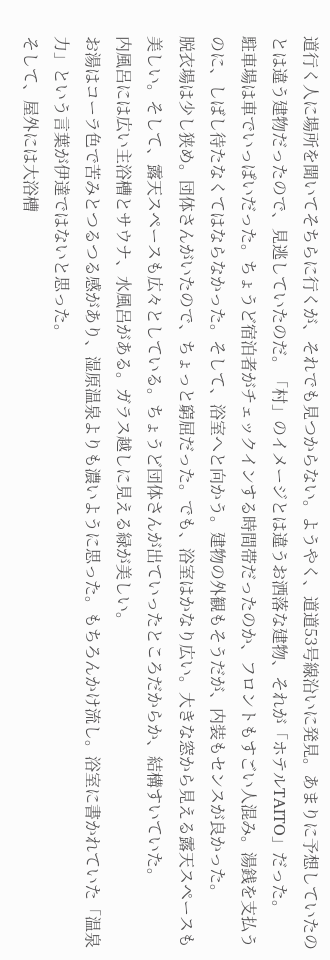道行く人に場所を聞いてそちらに行くが、それでも見つからない。ようやく、道道53号線沿いに発見。あまりに予想していたのとは違う建物だったので、見逃していたのだ。「村」のイメージとは違うお洒落な建物、それが「ホテルTAITO」だった。
駐車場は車でいっぱいだった。ちょうど宿泊者がチェックインする時間帯だったのか、フロントもすごい人混み。湯銭を支払うのに、しばし待たなくてはならなかった。そして、浴室へと向かう。建物の外観もそうだが、内装もセンスが良かった。
脱衣場は少し狭め。団体さんがいたので、ちょっと窮屈だった。でも、浴室はかなり広い。大きな窓から見える露天スペースも美しい。そして、露天スペースも広々としている。ちょうど団体さんが出ていったところだからか、結構すいていた。
内風呂には広い主浴槽とサウナ、水風呂がある。ガラス越しに見える緑が美しい。
お湯はコーラ色で苦みとつるつる感があり、湿原温泉よりも濃いように思った。もちろんかけ流し。浴室に書かれていた「温泉力」という言葉が伊達ではないと思った。
そして、屋外には大浴槽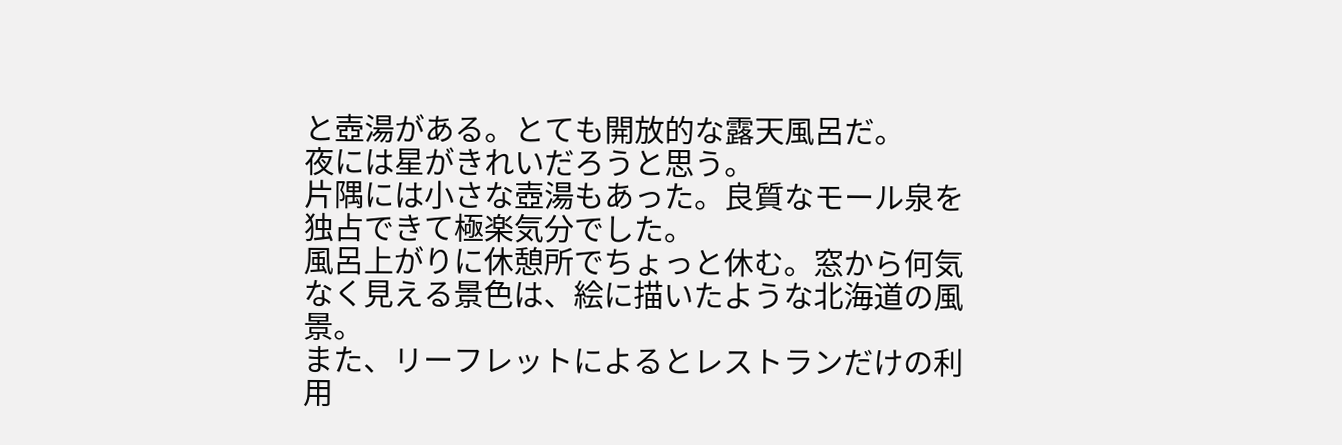と壺湯がある。とても開放的な露天風呂だ。
夜には星がきれいだろうと思う。
片隅には小さな壺湯もあった。良質なモール泉を独占できて極楽気分でした。
風呂上がりに休憩所でちょっと休む。窓から何気なく見える景色は、絵に描いたような北海道の風景。
また、リーフレットによるとレストランだけの利用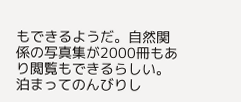もできるようだ。自然関係の写真集が2000冊もあり閲覧もできるらしい。
泊まってのんびりし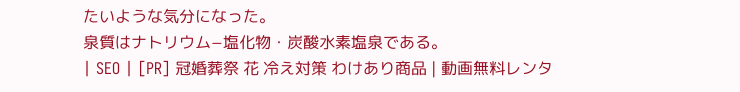たいような気分になった。
泉質はナトリウム−塩化物・炭酸水素塩泉である。
| SEO | [PR] 冠婚葬祭 花 冷え対策 わけあり商品 | 動画無料レンタ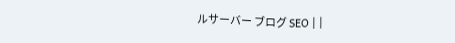ルサーバー ブログ SEO | |